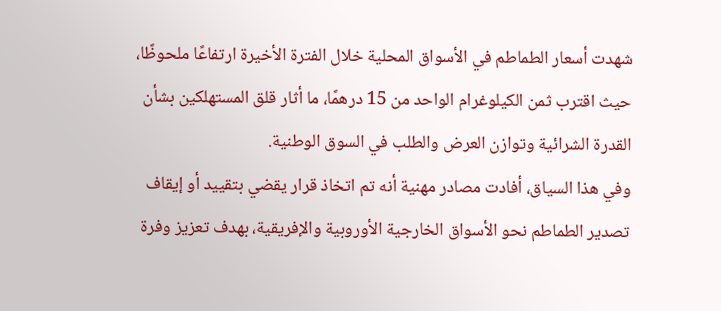شهدت أسعار الطماطم في الأسواق المحلية خلال الفترة الأخيرة ارتفاعًا ملحوظًا، حيث اقترب ثمن الكيلوغرام الواحد من 15 درهمًا، ما أثار قلق المستهلكين بشأن القدرة الشرائية وتوازن العرض والطلب في السوق الوطنية.
وفي هذا السياق، أفادت مصادر مهنية أنه تم اتخاذ قرار يقضي بتقييد أو إيقاف تصدير الطماطم نحو الأسواق الخارجية الأوروبية والإفريقية، بهدف تعزيز وفرة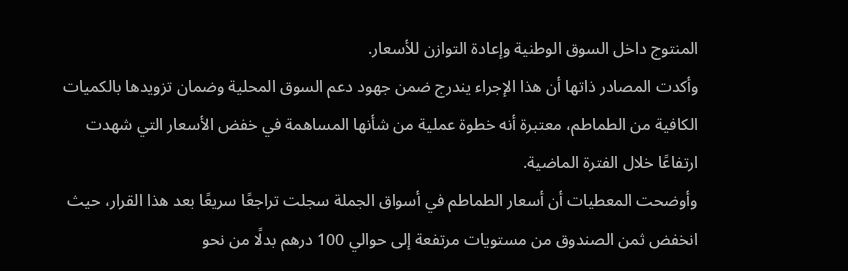المنتوج داخل السوق الوطنية وإعادة التوازن للأسعار.
وأكدت المصادر ذاتها أن هذا الإجراء يندرج ضمن جهود دعم السوق المحلية وضمان تزويدها بالكميات الكافية من الطماطم، معتبرة أنه خطوة عملية من شأنها المساهمة في خفض الأسعار التي شهدت ارتفاعًا خلال الفترة الماضية.
وأوضحت المعطيات أن أسعار الطماطم في أسواق الجملة سجلت تراجعًا سريعًا بعد هذا القرار، حيث انخفض ثمن الصندوق من مستويات مرتفعة إلى حوالي 100 درهم بدلًا من نحو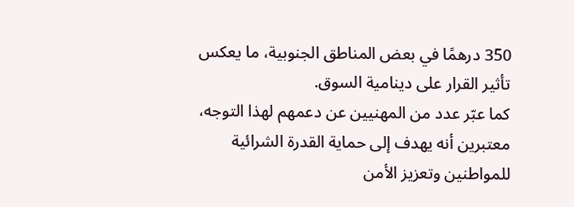350 درهمًا في بعض المناطق الجنوبية، ما يعكس تأثير القرار على دينامية السوق.
كما عبّر عدد من المهنيين عن دعمهم لهذا التوجه، معتبرين أنه يهدف إلى حماية القدرة الشرائية للمواطنين وتعزيز الأمن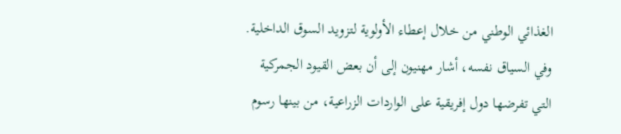الغذائي الوطني من خلال إعطاء الأولوية لتزويد السوق الداخلية.
وفي السياق نفسه، أشار مهنيون إلى أن بعض القيود الجمركية التي تفرضها دول إفريقية على الواردات الزراعية، من بينها رسوم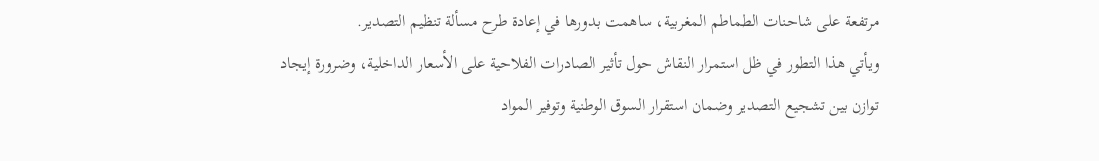مرتفعة على شاحنات الطماطم المغربية، ساهمت بدورها في إعادة طرح مسألة تنظيم التصدير.
ويأتي هذا التطور في ظل استمرار النقاش حول تأثير الصادرات الفلاحية على الأسعار الداخلية، وضرورة إيجاد توازن بين تشجيع التصدير وضمان استقرار السوق الوطنية وتوفير المواد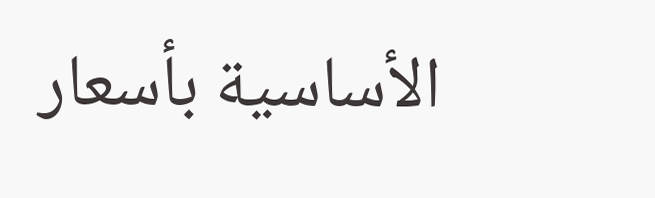الأساسية بأسعار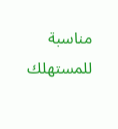مناسبة للمستهلك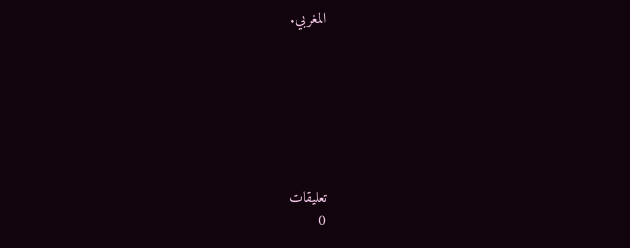المغربي.







تعليقات
0